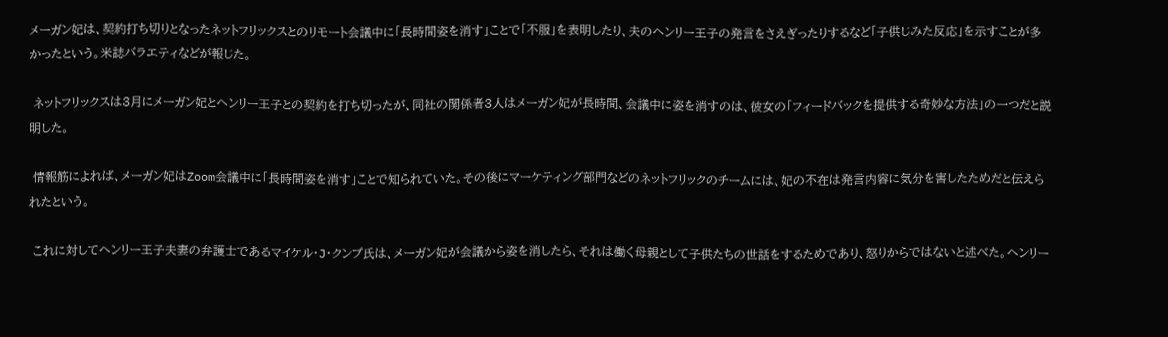メーガン妃は、契約打ち切りとなったネットフリックスとのリモート会議中に「長時間姿を消す」ことで「不服」を表明したり、夫のヘンリー王子の発言をさえぎったりするなど「子供じみた反応」を示すことが多かったという。米誌バラエティなどが報じた。

 ネットフリックスは3月にメーガン妃とヘンリー王子との契約を打ち切ったが、同社の関係者3人はメーガン妃が長時間、会議中に姿を消すのは、彼女の「フィードバックを提供する奇妙な方法」の一つだと説明した。

 情報筋によれば、メーガン妃はZoom会議中に「長時間姿を消す」ことで知られていた。その後にマーケティング部門などのネットフリックのチームには、妃の不在は発言内容に気分を害したためだと伝えられたという。

 これに対してヘンリー王子夫妻の弁護士であるマイケル・J・クンプ氏は、メーガン妃が会議から姿を消したら、それは働く母親として子供たちの世話をするためであり、怒りからではないと述べた。ヘンリー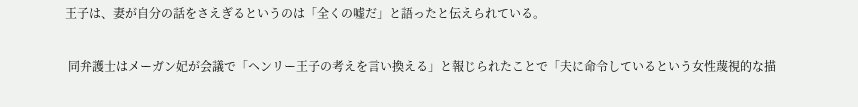王子は、妻が自分の話をさえぎるというのは「全くの嘘だ」と語ったと伝えられている。

 同弁護士はメーガン妃が会議で「ヘンリー王子の考えを言い換える」と報じられたことで「夫に命令しているという女性蔑視的な描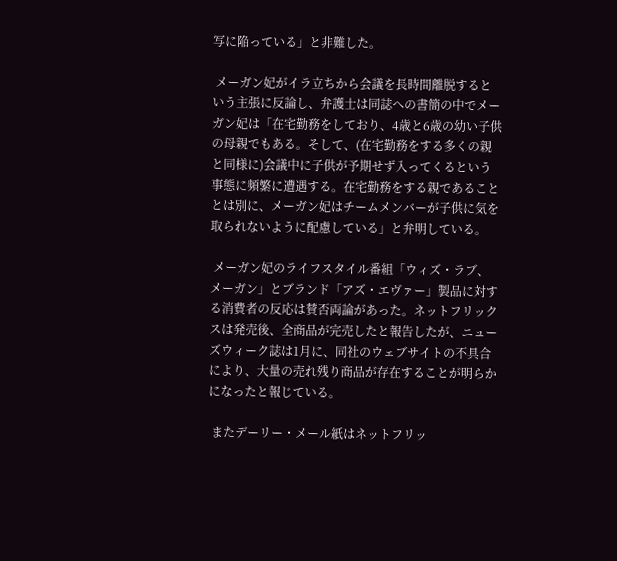写に陥っている」と非難した。

 メーガン妃がイラ立ちから会議を長時間離脱するという主張に反論し、弁護士は同誌への書簡の中でメーガン妃は「在宅勤務をしており、4歳と6歳の幼い子供の母親でもある。そして、(在宅勤務をする多くの親と同様に)会議中に子供が予期せず入ってくるという事態に頻繁に遭遇する。在宅勤務をする親であることとは別に、メーガン妃はチームメンバーが子供に気を取られないように配慮している」と弁明している。

 メーガン妃のライフスタイル番組「ウィズ・ラブ、メーガン」とブランド「アズ・エヴァー」製品に対する消費者の反応は賛否両論があった。ネットフリックスは発売後、全商品が完売したと報告したが、ニューズウィーク誌は1月に、同社のウェブサイトの不具合により、大量の売れ残り商品が存在することが明らかになったと報じている。

 またデーリー・メール紙はネットフリッ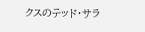クスのテッド・サラ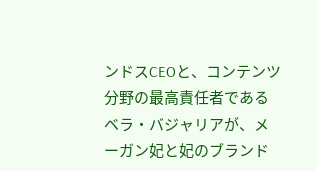ンドスCEOと、コンテンツ分野の最高責任者であるベラ・バジャリアが、メーガン妃と妃のブランド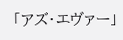「アズ・エヴァー」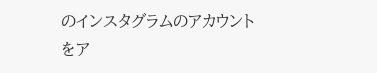のインスタグラムのアカウントをア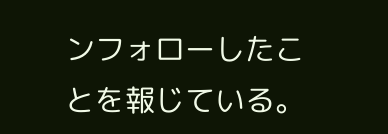ンフォローしたことを報じている。